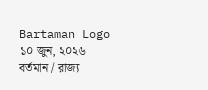Bartaman Logo
১০ জুন, ২০২৬
বর্তমান / রাজ্য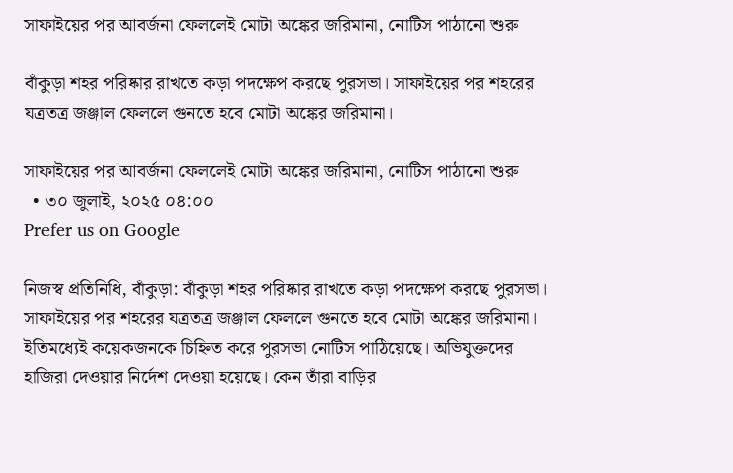সাফাইয়ের পর আবর্জনা ফেললেই মোটা অঙ্কের জরিমানা, নোটিস পাঠানো শুরু

বাঁকুড়া শহর পরিষ্কার রাখতে কড়া পদক্ষেপ করছে পুরসভা। সাফাইয়ের পর শহরের যত্রতত্র জঞ্জাল ফেললে গুনতে হবে মোটা অঙ্কের জরিমানা।

সাফাইয়ের পর আবর্জনা ফেললেই মোটা অঙ্কের জরিমানা, নোটিস পাঠানো শুরু
  • ৩০ জুলাই, ২০২৫ ০৪:০০
Prefer us on Google

নিজস্ব প্রতিনিধি, বাঁকুড়া: বাঁকুড়া শহর পরিষ্কার রাখতে কড়া পদক্ষেপ করছে পুরসভা। সাফাইয়ের পর শহরের যত্রতত্র জঞ্জাল ফেললে গুনতে হবে মোটা অঙ্কের জরিমানা। ইতিমধ্যেই কয়েকজনকে চিহ্নিত করে পুরসভা নোটিস পাঠিয়েছে। অভিযুক্তদের হাজিরা দেওয়ার নির্দেশ দেওয়া হয়েছে। কেন তাঁরা বাড়ির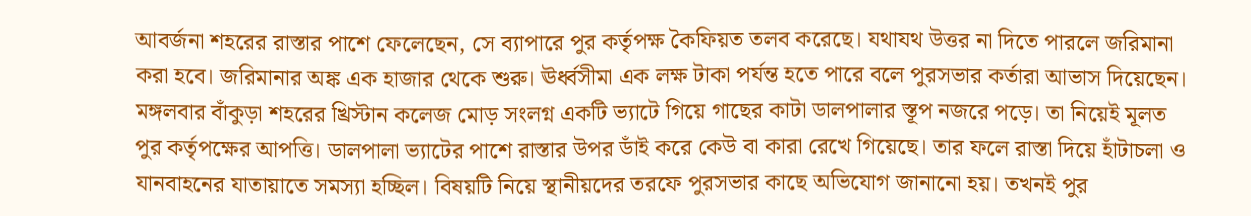আবর্জনা শহরের রাস্তার পাশে ফেলেছেন, সে ব্যাপারে পুর কর্তৃপক্ষ কৈফিয়ত তলব করেছে। যথাযথ উত্তর না দিতে পারলে জরিমানা করা হবে। জরিমানার অঙ্ক এক হাজার থেকে শুরু। ঊর্ধ্বসীমা এক লক্ষ টাকা পর্যন্ত হতে পারে বলে পুরসভার কর্তারা আভাস দিয়েছেন। মঙ্গলবার বাঁকুড়া শহরের খ্রিস্টান কলেজ মোড় সংলগ্ন একটি ভ্যাটে গিয়ে গাছের কাটা ডালপালার স্তূপ নজরে পড়ে। তা নিয়েই মূলত পুর কর্তৃপক্ষের আপত্তি। ডালপালা ভ্যাটের পাশে রাস্তার উপর ডাঁই করে কেউ বা কারা রেখে গিয়েছে। তার ফলে রাস্তা দিয়ে হাঁটাচলা ও যানবাহনের যাতায়াতে সমস্যা হচ্ছিল। বিষয়টি নিয়ে স্থানীয়দের তরফে পুরসভার কাছে অভিযোগ জানানো হয়। তখনই পুর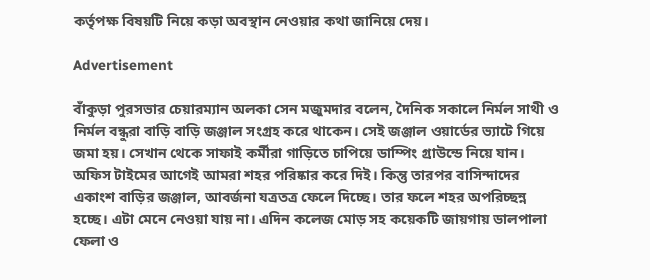কর্তৃপক্ষ বিষয়টি নিয়ে কড়া অবস্থান নেওয়ার কথা জানিয়ে দেয়।

Advertisement

বাঁকুড়া পুরসভার চেয়ারম্যান অলকা সেন মজুমদার বলেন, দৈনিক সকালে নির্মল সাথী ও নির্মল বন্ধুরা বাড়ি বাড়ি জঞ্জাল সংগ্রহ করে থাকেন। সেই জঞ্জাল ওয়ার্ডের ভ্যাটে গিয়ে জমা হয়। সেখান থেকে সাফা‌ই কর্মীরা গাড়িতে চাপিয়ে ডাম্পিং গ্রাউন্ডে নিয়ে যান। অফিস টাইমের আগেই আমরা শহর পরিষ্কার করে দিই। কিন্তু তারপর বাসিন্দাদের একাংশ বাড়ির জঞ্জাল, আবর্জনা যত্রতত্র ফেলে দিচ্ছে। তার ফলে শহর অপরিচ্ছন্ন হচ্ছে। এটা মেনে নেওয়া যায় না। এদিন কলেজ মোড় সহ কয়েকটি জায়গায় ডালপালা ফেলা ও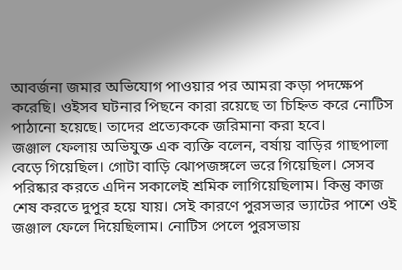আবর্জনা জমার অভিযোগ পাওয়ার পর আমরা কড়া পদক্ষেপ করেছি। ওইসব ঘটনার পিছনে কারা রয়েছে তা চিহ্নিত করে নোটিস পাঠানো হয়েছে। তাদের প্রত্যেককে জরিমানা করা হবে।
জঞ্জাল ফেলায় অভিযুক্ত এক ব্যক্তি বলেন, বর্ষায় বাড়ির গাছপালা বেড়ে গিয়েছিল। গোটা বাড়ি ঝোপজঙ্গলে ভরে গিয়েছিল। সেসব পরিষ্কার করতে এদিন সকালেই শ্রমিক লাগিয়েছিলাম। কিন্তু কাজ শেষ করতে দুপুর হয়ে যায়। সেই কারণে পুরসভার ভ্যাটের পাশে ওই জঞ্জাল ফেলে দিয়েছিলাম। নোটিস পেলে পুরসভায়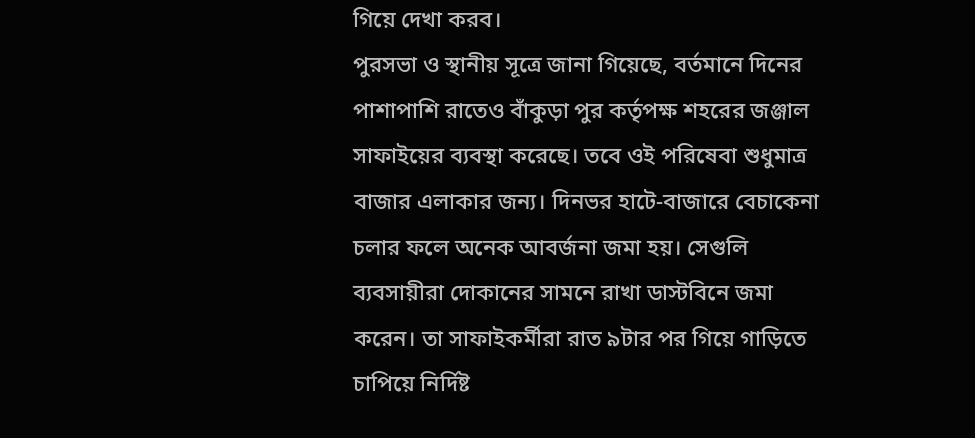গিয়ে দেখা করব।
পুরসভা ও স্থানীয় সূত্রে জানা গিয়েছে, বর্তমানে দিনের পাশাপাশি রাতেও বাঁকুড়া পুর কর্তৃপক্ষ শহরের জঞ্জাল সাফাইয়ের ব্যবস্থা করেছে। তবে ওই পরিষেবা শুধুমাত্র বাজার এলাকার জন্য। দিনভর হাটে-বাজারে বেচাকেনা চলার ফলে অনেক আবর্জনা জমা হয়। সেগুলি ব্যবসায়ীরা দোকানের সামনে রাখা ডাস্টবিনে জমা করেন। তা সাফাইকর্মীরা রাত ৯টার পর গিয়ে গাড়িতে চাপিয়ে নির্দিষ্ট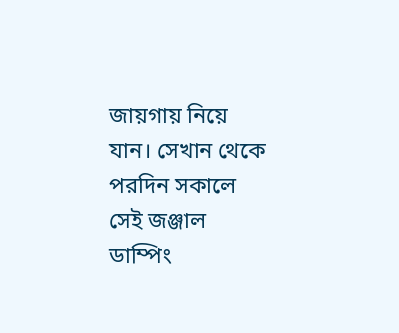জায়গায় নিয়ে যান। সেখান থেকে পরদিন সকালে সেই জঞ্জাল
ডাম্পিং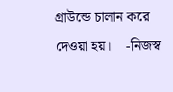গ্রাউন্ডে চালান করে দেওয়া হয়।    -নিজস্ব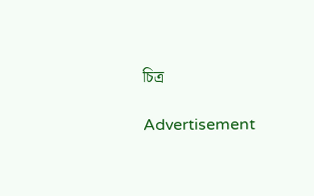চিত্র

Advertisement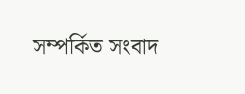সম্পর্কিত সংবাদ